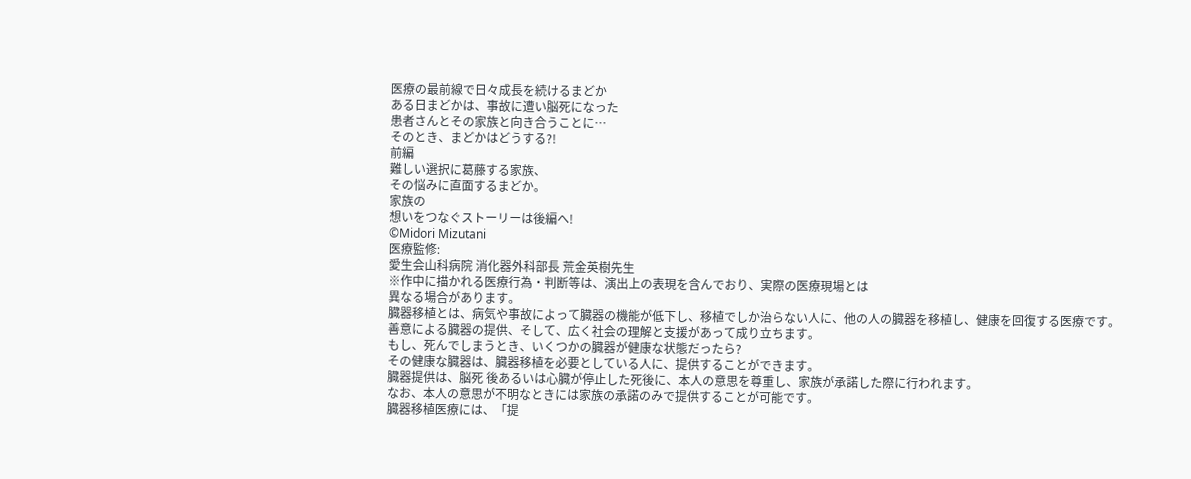医療の最前線で日々成長を続けるまどか
ある日まどかは、事故に遭い脳死になった
患者さんとその家族と向き合うことに…
そのとき、まどかはどうする?!
前編
難しい選択に葛藤する家族、
その悩みに直面するまどか。
家族の
想いをつなぐストーリーは後編へ!
©Midori Mizutani
医療監修:
愛生会山科病院 消化器外科部長 荒金英樹先生
※作中に描かれる医療行為・判断等は、演出上の表現を含んでおり、実際の医療現場とは
異なる場合があります。
臓器移植とは、病気や事故によって臓器の機能が低下し、移植でしか治らない人に、他の人の臓器を移植し、健康を回復する医療です。
善意による臓器の提供、そして、広く社会の理解と支援があって成り立ちます。
もし、死んでしまうとき、いくつかの臓器が健康な状態だったら?
その健康な臓器は、臓器移植を必要としている人に、提供することができます。
臓器提供は、脳死 後あるいは心臓が停止した死後に、本人の意思を尊重し、家族が承諾した際に行われます。
なお、本人の意思が不明なときには家族の承諾のみで提供することが可能です。
臓器移植医療には、「提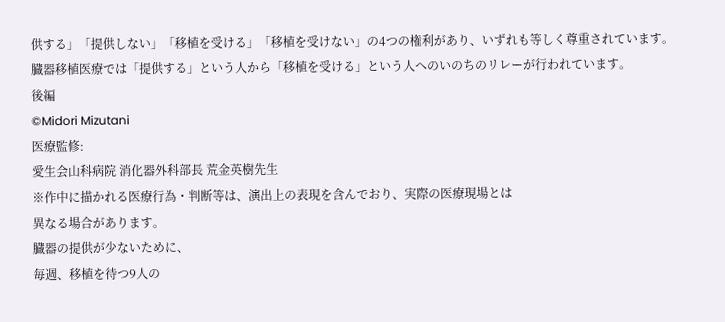供する」「提供しない」「移植を受ける」「移植を受けない」の4つの権利があり、いずれも等しく尊重されています。
臓器移植医療では「提供する」という人から「移植を受ける」という人へのいのちのリレーが行われています。
後編
©Midori Mizutani
医療監修:
愛生会山科病院 消化器外科部長 荒金英樹先生
※作中に描かれる医療行為・判断等は、演出上の表現を含んでおり、実際の医療現場とは
異なる場合があります。
臓器の提供が少ないために、
毎週、移植を待つ9人の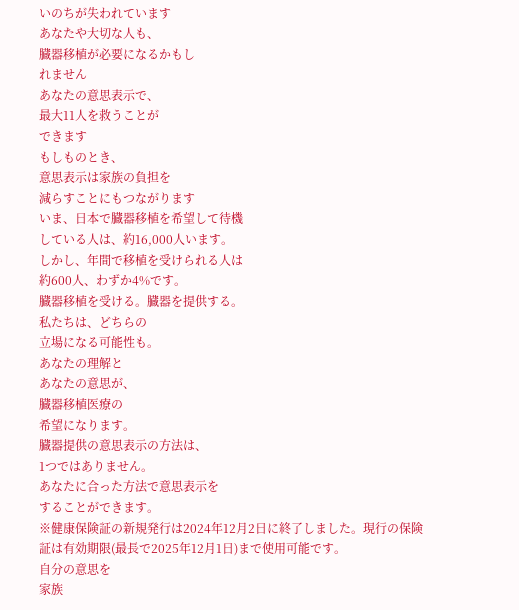いのちが失われています
あなたや大切な人も、
臓器移植が必要になるかもし
れません
あなたの意思表示で、
最大11人を救うことが
できます
もしものとき、
意思表示は家族の負担を
減らすことにもつながります
いま、日本で臓器移植を希望して待機
している人は、約16,000人います。
しかし、年間で移植を受けられる人は
約600人、わずか4%です。
臓器移植を受ける。臓器を提供する。
私たちは、どちらの
立場になる可能性も。
あなたの理解と
あなたの意思が、
臓器移植医療の
希望になります。
臓器提供の意思表示の方法は、
1つではありません。
あなたに合った方法で意思表示を
することができます。
※健康保険証の新規発行は2024年12月2日に終了しました。現行の保険証は有効期限(最長で2025年12月1日)まで使用可能です。
自分の意思を
家族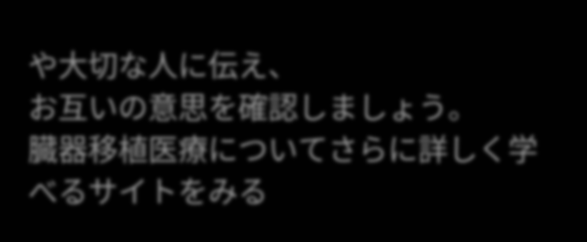や大切な人に伝え、
お互いの意思を確認しましょう。
臓器移植医療についてさらに詳しく学べるサイトをみる